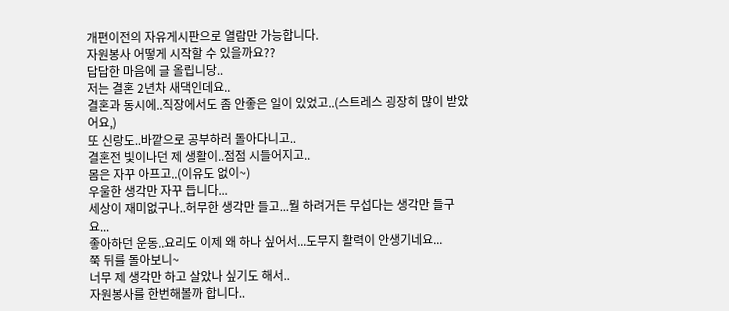개편이전의 자유게시판으로 열람만 가능합니다.
자원봉사 어떻게 시작할 수 있을까요??
답답한 마음에 글 올립니당..
저는 결혼 2년차 새댁인데요..
결혼과 동시에..직장에서도 좀 안좋은 일이 있었고..(스트레스 굉장히 많이 받았어요,)
또 신랑도..바깥으로 공부하러 돌아다니고..
결혼전 빛이나던 제 생활이..점점 시들어지고..
몸은 자꾸 아프고..(이유도 없이~)
우울한 생각만 자꾸 듭니다...
세상이 재미없구나..허무한 생각만 들고...뭘 하려거든 무섭다는 생각만 들구요...
좋아하던 운동..요리도 이제 왜 하나 싶어서...도무지 활력이 안생기네요...
쭉 뒤를 돌아보니~
너무 제 생각만 하고 살았나 싶기도 해서..
자원봉사를 한번해볼까 합니다..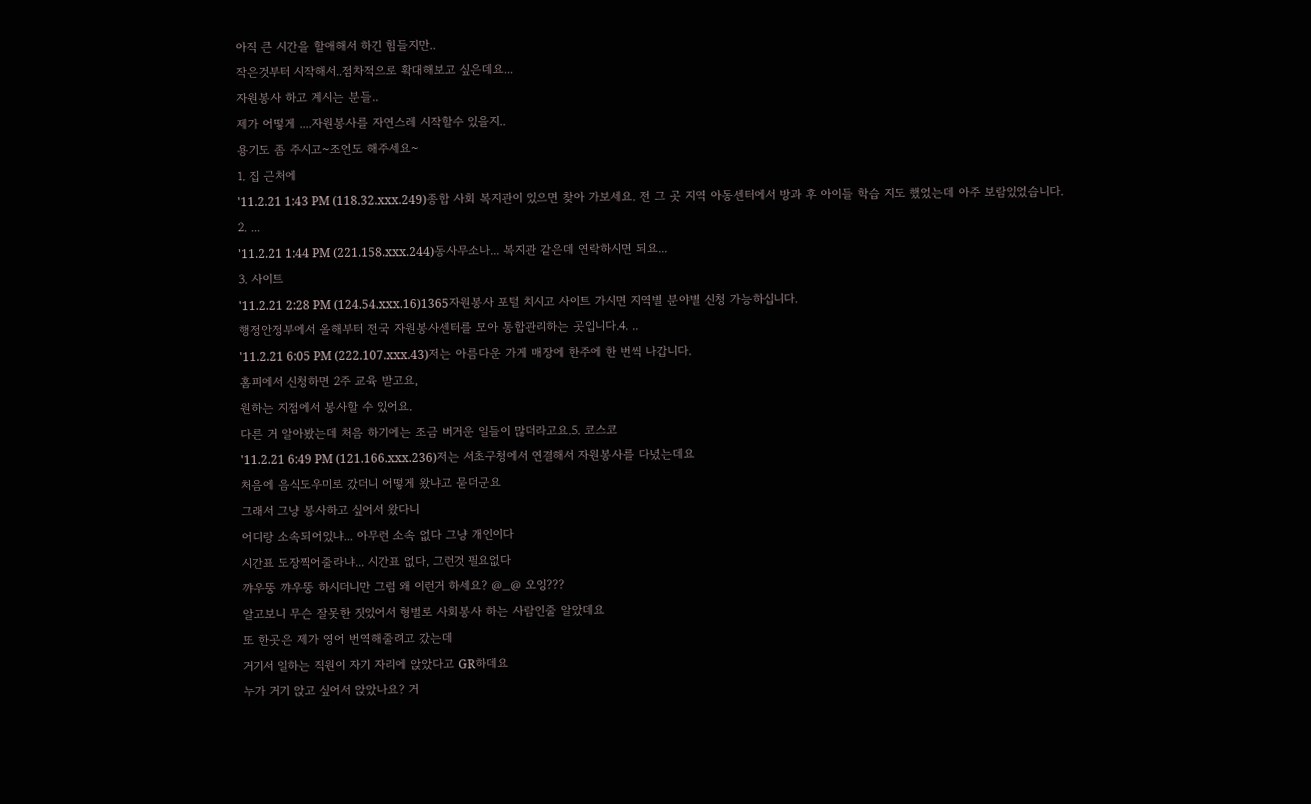아직 큰 시간을 할애해서 하긴 힘들지만..
작은것부터 시작해서..점차적으로 확대해보고 싶은데요...
자원봉사 하고 계시는 분들..
제가 어떻게 ....자원봉사를 자연스레 시작할수 있을지..
용기도 좀 주시고~조언도 해주세요~
1. 집 근처에
'11.2.21 1:43 PM (118.32.xxx.249)종합 사회 복지관이 있으면 찾아 가보세요. 전 그 곳 지역 아동센터에서 방과 후 아이들 학습 지도 했었는데 아주 보람있었습니다.
2. ...
'11.2.21 1:44 PM (221.158.xxx.244)동사무소나... 복지관 같은데 연락하시면 되요...
3. 사이트
'11.2.21 2:28 PM (124.54.xxx.16)1365자원봉사 포털 치시고 사이트 가시면 지역별 분야별 신청 가능하십니다.
행정안정부에서 올해부터 전국 자원봉사센터를 모아 통합관리하는 곳입니다.4. ..
'11.2.21 6:05 PM (222.107.xxx.43)저는 아름다운 가게 매장에 한주에 한 번씩 나갑니다.
홈피에서 신청하면 2주 교육 받고요,
원하는 지점에서 봉사할 수 있어요.
다른 거 알아봤는데 처음 하기에는 조금 버거운 일들이 많더라고요.5. 코스코
'11.2.21 6:49 PM (121.166.xxx.236)저는 서초구청에서 연결해서 자원봉사를 다녔는데요
처음에 음식도우미로 갔더니 어떻게 왔냐고 묻더군요
그래서 그냥 봉사하고 싶어서 왔다니
어디랑 소속되어있냐... 아무런 소속 없다 그냥 개인이다
시간표 도장찍어줄라냐... 시간표 없다, 그런것 필요없다
꺄우뚱 꺄우뚱 하시더니만 그럼 왜 이런거 하세요? @_@ 오잉???
알고보니 무슨 잘못한 짓있어서 형벌로 사회봉사 하는 사람인줄 알았데요
또 한곳은 제가 영어 번역해줄려고 갔는데
거기서 일하는 직원이 자기 자리에 앉았다고 GR하데요
누가 거기 앉고 싶어서 앉았나요? 거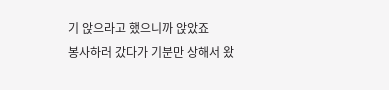기 앉으라고 했으니까 앉았죠
봉사하러 갔다가 기분만 상해서 왔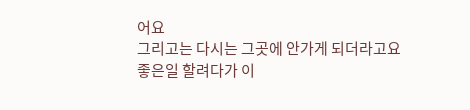어요
그리고는 다시는 그곳에 안가게 되더라고요
좋은일 할려다가 이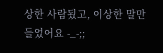상한 사람됬고, 이상한 말만 들었어요 -_-;;